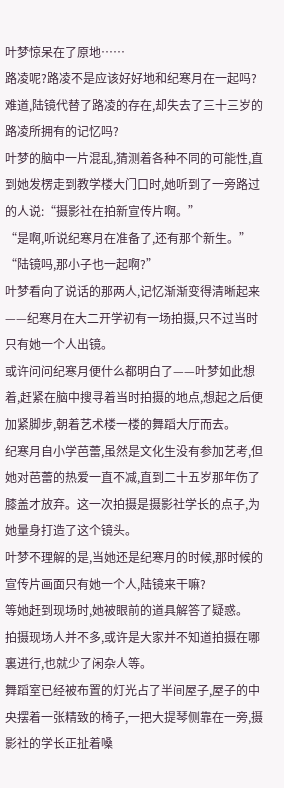叶梦惊呆在了原地……
路凌呢?路凌不是应该好好地和纪寒月在一起吗?
难道,陆镜代替了路凌的存在,却失去了三十三岁的路凌所拥有的记忆吗?
叶梦的脑中一片混乱,猜测着各种不同的可能性,直到她发楞走到教学楼大门口时,她听到了一旁路过的人说:“摄影社在拍新宣传片啊。”
“是啊,听说纪寒月在准备了,还有那个新生。”
“陆镜吗,那小子也一起啊?”
叶梦看向了说话的那两人,记忆渐渐变得清晰起来——纪寒月在大二开学初有一场拍摄,只不过当时只有她一个人出镜。
或许问问纪寒月便什么都明白了——叶梦如此想着,赶紧在脑中搜寻着当时拍摄的地点,想起之后便加紧脚步,朝着艺术楼一楼的舞蹈大厅而去。
纪寒月自小学芭蕾,虽然是文化生没有参加艺考,但她对芭蕾的热爱一直不减,直到二十五岁那年伤了膝盖才放弃。这一次拍摄是摄影社学长的点子,为她量身打造了这个镜头。
叶梦不理解的是,当她还是纪寒月的时候,那时候的宣传片画面只有她一个人,陆镜来干嘛?
等她赶到现场时,她被眼前的道具解答了疑惑。
拍摄现场人并不多,或许是大家并不知道拍摄在哪裏进行,也就少了闲杂人等。
舞蹈室已经被布置的灯光占了半间屋子,屋子的中央摆着一张精致的椅子,一把大提琴侧靠在一旁,摄影社的学长正扯着嗓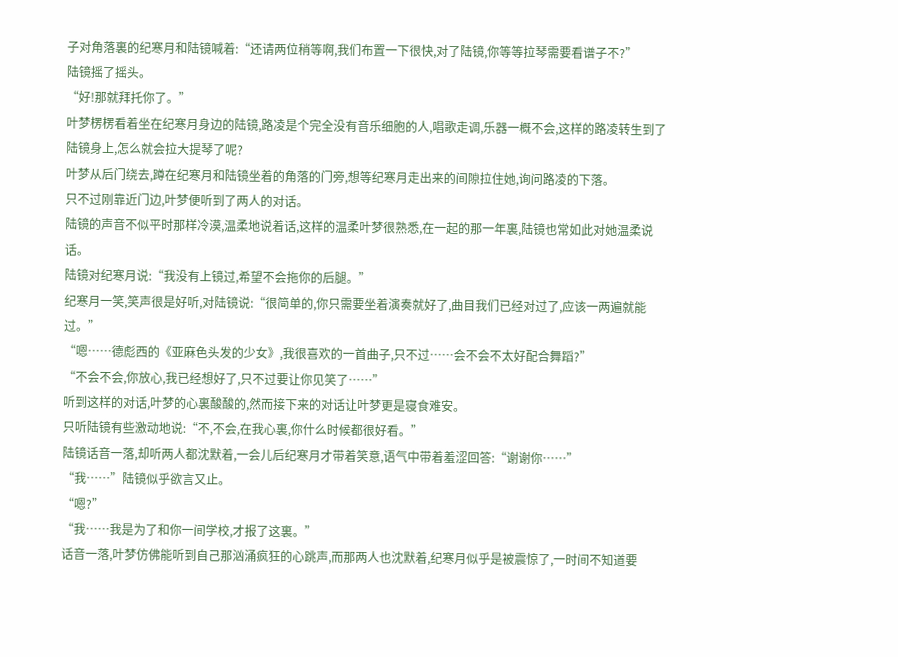子对角落裏的纪寒月和陆镜喊着:“还请两位稍等啊,我们布置一下很快,对了陆镜,你等等拉琴需要看谱子不?”
陆镜摇了摇头。
“好!那就拜托你了。”
叶梦楞楞看着坐在纪寒月身边的陆镜,路凌是个完全没有音乐细胞的人,唱歌走调,乐器一概不会,这样的路凌转生到了陆镜身上,怎么就会拉大提琴了呢?
叶梦从后门绕去,蹲在纪寒月和陆镜坐着的角落的门旁,想等纪寒月走出来的间隙拉住她,询问路凌的下落。
只不过刚靠近门边,叶梦便听到了两人的对话。
陆镜的声音不似平时那样冷漠,温柔地说着话,这样的温柔叶梦很熟悉,在一起的那一年裏,陆镜也常如此对她温柔说话。
陆镜对纪寒月说:“我没有上镜过,希望不会拖你的后腿。”
纪寒月一笑,笑声很是好听,对陆镜说:“很简单的,你只需要坐着演奏就好了,曲目我们已经对过了,应该一两遍就能过。”
“嗯……德彪西的《亚麻色头发的少女》,我很喜欢的一首曲子,只不过……会不会不太好配合舞蹈?”
“不会不会,你放心,我已经想好了,只不过要让你见笑了……”
听到这样的对话,叶梦的心裏酸酸的,然而接下来的对话让叶梦更是寝食难安。
只听陆镜有些激动地说:“不,不会,在我心裏,你什么时候都很好看。”
陆镜话音一落,却听两人都沈默着,一会儿后纪寒月才带着笑意,语气中带着羞涩回答:“谢谢你……”
“我……”陆镜似乎欲言又止。
“嗯?”
“我……我是为了和你一间学校,才报了这裏。”
话音一落,叶梦仿佛能听到自己那汹涌疯狂的心跳声,而那两人也沈默着,纪寒月似乎是被震惊了,一时间不知道要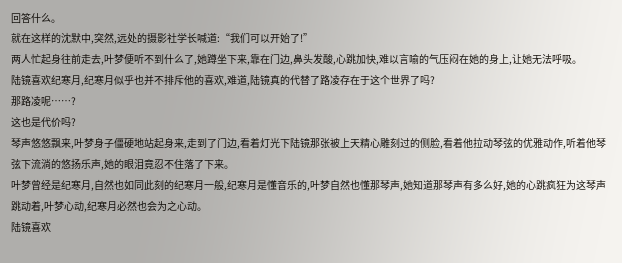回答什么。
就在这样的沈默中,突然,远处的摄影社学长喊道:“我们可以开始了!”
两人忙起身往前走去,叶梦便听不到什么了,她蹲坐下来,靠在门边,鼻头发酸,心跳加快,难以言喻的气压闷在她的身上,让她无法呼吸。
陆镜喜欢纪寒月,纪寒月似乎也并不排斥他的喜欢,难道,陆镜真的代替了路凌存在于这个世界了吗?
那路凌呢……?
这也是代价吗?
琴声悠悠飘来,叶梦身子僵硬地站起身来,走到了门边,看着灯光下陆镜那张被上天精心雕刻过的侧脸,看着他拉动琴弦的优雅动作,听着他琴弦下流淌的悠扬乐声,她的眼泪竟忍不住落了下来。
叶梦曾经是纪寒月,自然也如同此刻的纪寒月一般,纪寒月是懂音乐的,叶梦自然也懂那琴声,她知道那琴声有多么好,她的心跳疯狂为这琴声跳动着,叶梦心动,纪寒月必然也会为之心动。
陆镜喜欢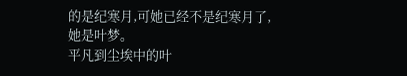的是纪寒月,可她已经不是纪寒月了,她是叶梦。
平凡到尘埃中的叶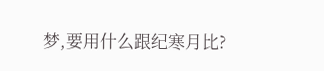梦,要用什么跟纪寒月比?